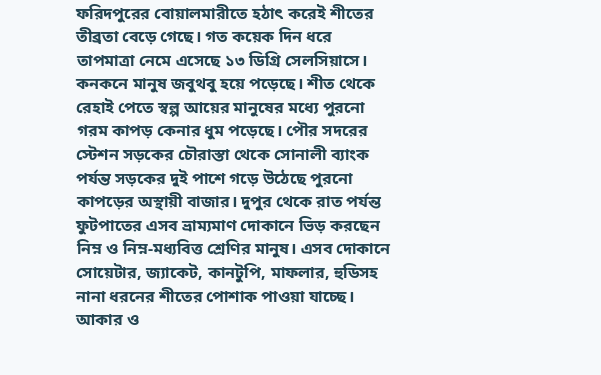ফরিদপুরের বোয়ালমারীতে হঠাৎ করেই শীতের তীব্রতা বেড়ে গেছে। গত কয়েক দিন ধরে তাপমাত্রা নেমে এসেছে ১৩ ডিগ্রি সেলসিয়াসে। কনকনে মানুষ জবুথবু হয়ে পড়েছে। শীত থেকে রেহাই পেতে স্বল্প আয়ের মানুষের মধ্যে পুরনো গরম কাপড় কেনার ধুম পড়েছে। পৌর সদরের স্টেশন সড়কের চৌরাস্তা থেকে সোনালী ব্যাংক পর্যন্ত সড়কের দুই পাশে গড়ে উঠেছে পুরনো কাপড়ের অস্থায়ী বাজার। দুপুর থেকে রাত পর্যন্ত ফুটপাতের এসব ভ্রাম্যমাণ দোকানে ভিড় করছেন নিম্ন ও নিম্ন-মধ্যবিত্ত শ্রেণির মানুষ। এসব দোকানে সোয়েটার, জ্যাকেট, কানটুপি, মাফলার, হুডিসহ নানা ধরনের শীতের পোশাক পাওয়া যাচ্ছে। আকার ও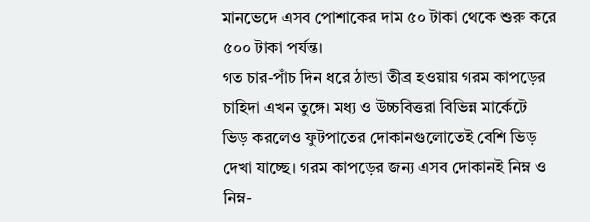মানভেদে এসব পোশাকের দাম ৫০ টাকা থেকে শুরু করে ৫০০ টাকা পর্যন্ত।
গত চার-পাঁচ দিন ধরে ঠান্ডা তীব্র হওয়ায় গরম কাপড়ের চাহিদা এখন তুঙ্গে। মধ্য ও উচ্চবিত্তরা বিভিন্ন মার্কেটে ভিড় করলেও ফুটপাতের দোকানগুলোতেই বেশি ভিড় দেখা যাচ্ছে। গরম কাপড়ের জন্য এসব দোকানই নিম্ন ও নিম্ন-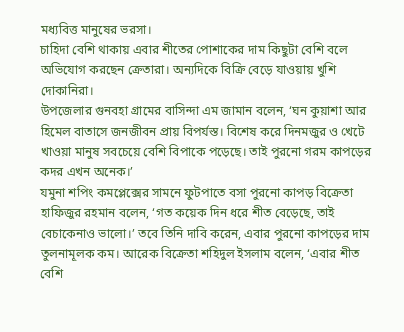মধ্যবিত্ত মানুষের ভরসা।
চাহিদা বেশি থাকায় এবার শীতের পোশাকের দাম কিছুটা বেশি বলে অভিযোগ করছেন ক্রেতারা। অন্যদিকে বিক্রি বেড়ে যাওয়ায় খুশি দোকানিরা।
উপজেলার গুনবহা গ্রামের বাসিন্দা এম জামান বলেন, ‘ঘন কুয়াশা আর হিমেল বাতাসে জনজীবন প্রায় বিপর্যস্ত। বিশেষ করে দিনমজুর ও খেটে খাওয়া মানুষ সবচেয়ে বেশি বিপাকে পড়েছে। তাই পুরনো গরম কাপড়ের কদর এখন অনেক।’
যমুনা শপিং কমপ্লেক্সের সামনে ফুটপাতে বসা পুরনো কাপড় বিক্রেতা হাফিজুর রহমান বলেন, ‘গত কয়েক দিন ধরে শীত বেড়েছে, তাই বেচাকেনাও ভালো।’ তবে তিনি দাবি করেন, এবার পুরনো কাপড়ের দাম তুলনামূলক কম। আরেক বিক্রেতা শহিদুল ইসলাম বলেন, ‘এবার শীত বেশি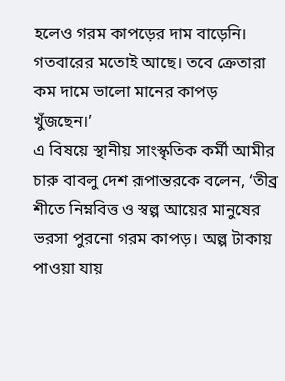হলেও গরম কাপড়ের দাম বাড়েনি। গতবারের মতোই আছে। তবে ক্রেতারা কম দামে ভালো মানের কাপড় খুঁজছেন।’
এ বিষয়ে স্থানীয় সাংস্কৃতিক কর্মী আমীর চারু বাবলু দেশ রূপান্তরকে বলেন, ‘তীব্র শীতে নিম্নবিত্ত ও স্বল্প আয়ের মানুষের ভরসা পুরনো গরম কাপড়। অল্প টাকায় পাওয়া যায়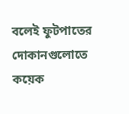বলেই ফুটপাতের দোকানগুলোতে কয়েক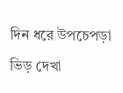দিন ধরে উপচেপড়া ভিড় দেখা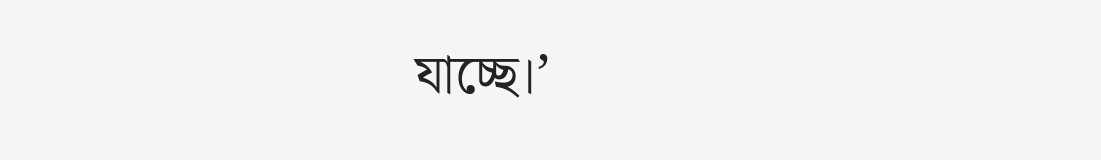যাচ্ছে।’